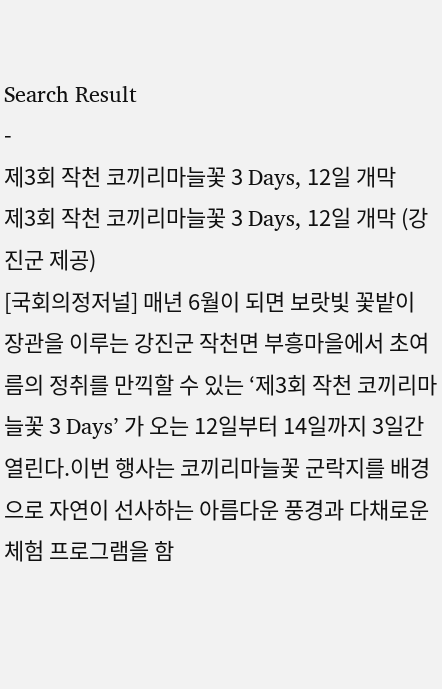Search Result
-
제3회 작천 코끼리마늘꽃 3 Days, 12일 개막
제3회 작천 코끼리마늘꽃 3 Days, 12일 개막 (강진군 제공)
[국회의정저널] 매년 6월이 되면 보랏빛 꽃밭이 장관을 이루는 강진군 작천면 부흥마을에서 초여름의 정취를 만끽할 수 있는 ‘제3회 작천 코끼리마늘꽃 3 Days’ 가 오는 12일부터 14일까지 3일간 열린다.이번 행사는 코끼리마늘꽃 군락지를 배경으로 자연이 선사하는 아름다운 풍경과 다채로운 체험 프로그램을 함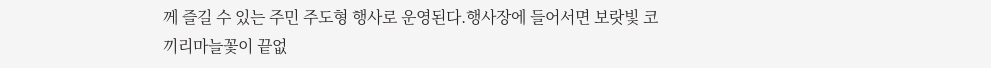께 즐길 수 있는 주민 주도형 행사로 운영된다.행사장에 들어서면 보랏빛 코끼리마늘꽃이 끝없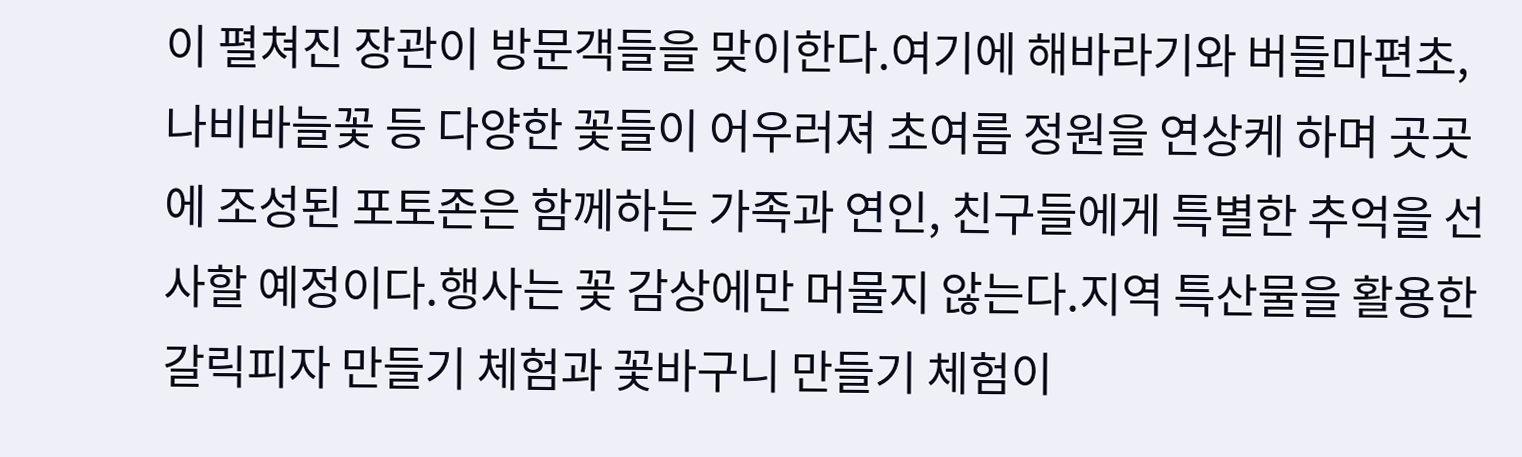이 펼쳐진 장관이 방문객들을 맞이한다.여기에 해바라기와 버들마편초, 나비바늘꽃 등 다양한 꽃들이 어우러져 초여름 정원을 연상케 하며 곳곳에 조성된 포토존은 함께하는 가족과 연인, 친구들에게 특별한 추억을 선사할 예정이다.행사는 꽃 감상에만 머물지 않는다.지역 특산물을 활용한 갈릭피자 만들기 체험과 꽃바구니 만들기 체험이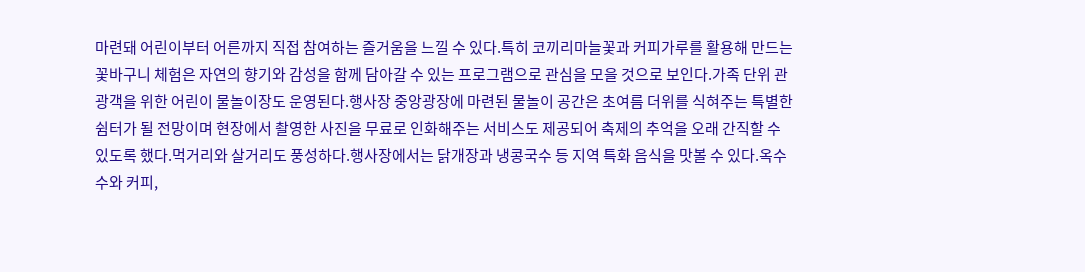마련돼 어린이부터 어른까지 직접 참여하는 즐거움을 느낄 수 있다.특히 코끼리마늘꽃과 커피가루를 활용해 만드는 꽃바구니 체험은 자연의 향기와 감성을 함께 담아갈 수 있는 프로그램으로 관심을 모을 것으로 보인다.가족 단위 관광객을 위한 어린이 물놀이장도 운영된다.행사장 중앙광장에 마련된 물놀이 공간은 초여름 더위를 식혀주는 특별한 쉼터가 될 전망이며 현장에서 촬영한 사진을 무료로 인화해주는 서비스도 제공되어 축제의 추억을 오래 간직할 수 있도록 했다.먹거리와 살거리도 풍성하다.행사장에서는 닭개장과 냉콩국수 등 지역 특화 음식을 맛볼 수 있다.옥수수와 커피,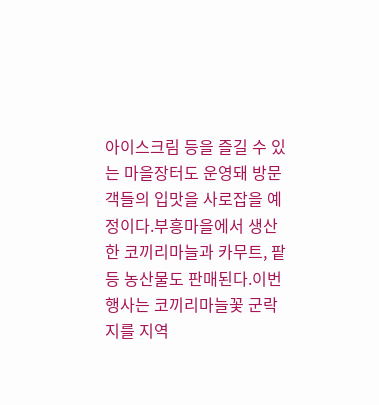아이스크림 등을 즐길 수 있는 마을장터도 운영돼 방문객들의 입맛을 사로잡을 예정이다.부흥마을에서 생산한 코끼리마늘과 카무트, 팥 등 농산물도 판매된다.이번 행사는 코끼리마늘꽃 군락지를 지역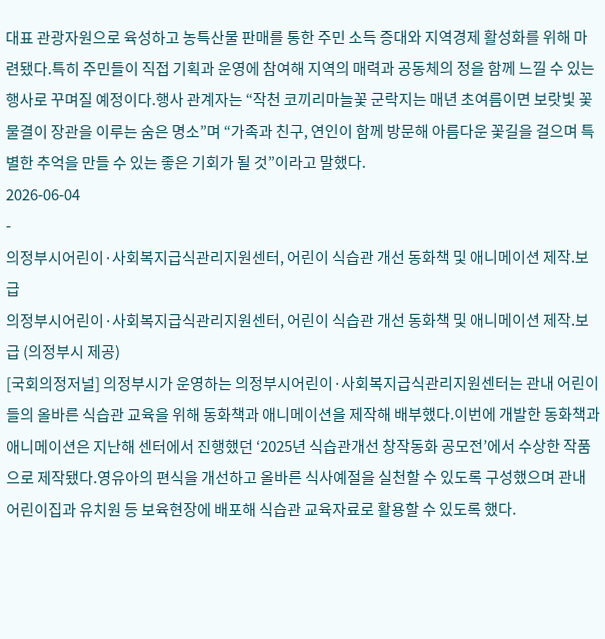대표 관광자원으로 육성하고 농특산물 판매를 통한 주민 소득 증대와 지역경제 활성화를 위해 마련됐다.특히 주민들이 직접 기획과 운영에 참여해 지역의 매력과 공동체의 정을 함께 느낄 수 있는 행사로 꾸며질 예정이다.행사 관계자는 “작천 코끼리마늘꽃 군락지는 매년 초여름이면 보랏빛 꽃물결이 장관을 이루는 숨은 명소”며 “가족과 친구, 연인이 함께 방문해 아름다운 꽃길을 걸으며 특별한 추억을 만들 수 있는 좋은 기회가 될 것”이라고 말했다.
2026-06-04
-
의정부시어린이·사회복지급식관리지원센터, 어린이 식습관 개선 동화책 및 애니메이션 제작․보급
의정부시어린이·사회복지급식관리지원센터, 어린이 식습관 개선 동화책 및 애니메이션 제작․보급 (의정부시 제공)
[국회의정저널] 의정부시가 운영하는 의정부시어린이·사회복지급식관리지원센터는 관내 어린이들의 올바른 식습관 교육을 위해 동화책과 애니메이션을 제작해 배부했다.이번에 개발한 동화책과 애니메이션은 지난해 센터에서 진행했던 ‘2025년 식습관개선 창작동화 공모전’에서 수상한 작품으로 제작됐다.영유아의 편식을 개선하고 올바른 식사예절을 실천할 수 있도록 구성했으며 관내 어린이집과 유치원 등 보육현장에 배포해 식습관 교육자료로 활용할 수 있도록 했다.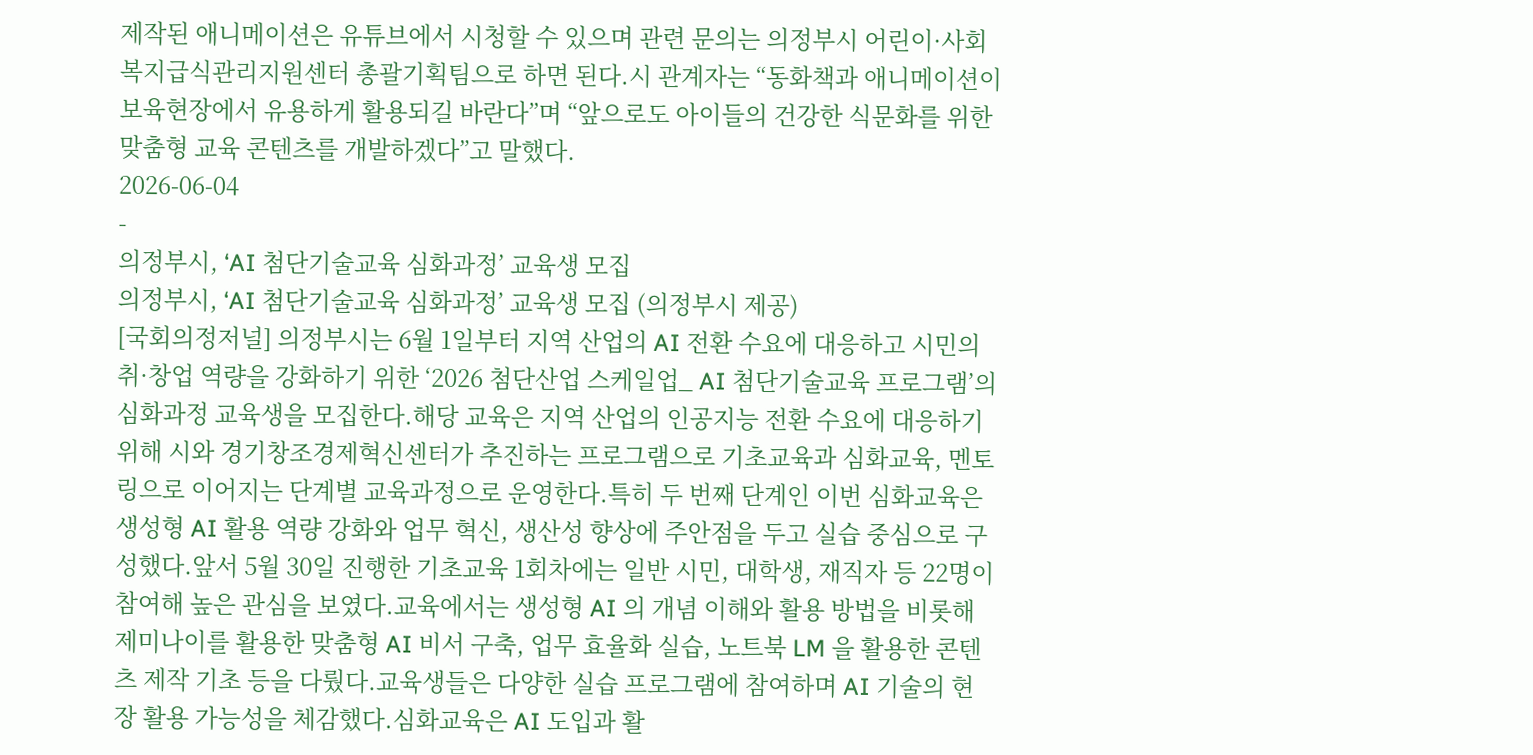제작된 애니메이션은 유튜브에서 시청할 수 있으며 관련 문의는 의정부시 어린이·사회복지급식관리지원센터 총괄기획팀으로 하면 된다.시 관계자는 “동화책과 애니메이션이 보육현장에서 유용하게 활용되길 바란다”며 “앞으로도 아이들의 건강한 식문화를 위한 맞춤형 교육 콘텐츠를 개발하겠다”고 말했다.
2026-06-04
-
의정부시, ‘AI 첨단기술교육 심화과정’ 교육생 모집
의정부시, ‘AI 첨단기술교육 심화과정’ 교육생 모집 (의정부시 제공)
[국회의정저널] 의정부시는 6월 1일부터 지역 산업의 AI 전환 수요에 대응하고 시민의 취·창업 역량을 강화하기 위한 ‘2026 첨단산업 스케일업_ AI 첨단기술교육 프로그램’의 심화과정 교육생을 모집한다.해당 교육은 지역 산업의 인공지능 전환 수요에 대응하기 위해 시와 경기창조경제혁신센터가 추진하는 프로그램으로 기초교육과 심화교육, 멘토링으로 이어지는 단계별 교육과정으로 운영한다.특히 두 번째 단계인 이번 심화교육은 생성형 AI 활용 역량 강화와 업무 혁신, 생산성 향상에 주안점을 두고 실습 중심으로 구성했다.앞서 5월 30일 진행한 기초교육 1회차에는 일반 시민, 대학생, 재직자 등 22명이 참여해 높은 관심을 보였다.교육에서는 생성형 AI 의 개념 이해와 활용 방법을 비롯해 제미나이를 활용한 맞춤형 AI 비서 구축, 업무 효율화 실습, 노트북 LM 을 활용한 콘텐츠 제작 기초 등을 다뤘다.교육생들은 다양한 실습 프로그램에 참여하며 AI 기술의 현장 활용 가능성을 체감했다.심화교육은 AI 도입과 활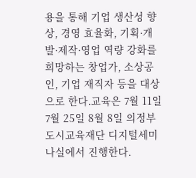용을 통해 기업 생산성 향상, 경영 효율화, 기획·개발·제작·영업 역량 강화를 희망하는 창업가, 소상공인, 기업 재직자 등을 대상으로 한다.교육은 7월 11일 7월 25일 8월 8일 의정부도시교육재단 디지털세미나실에서 진행한다.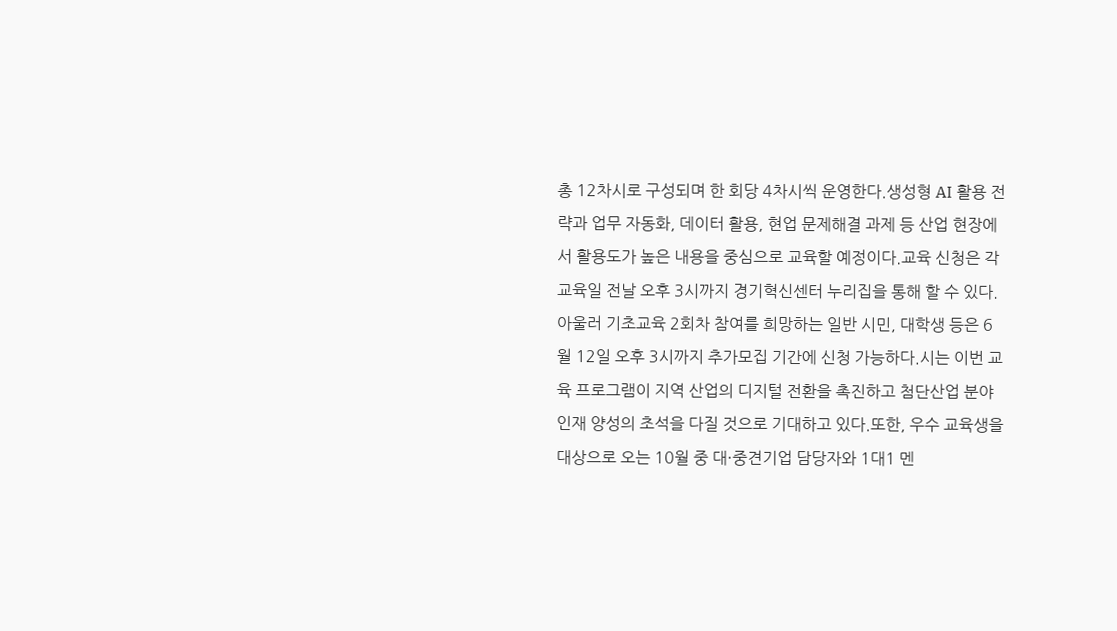총 12차시로 구성되며 한 회당 4차시씩 운영한다.생성형 AI 활용 전략과 업무 자동화, 데이터 활용, 현업 문제해결 과제 등 산업 현장에서 활용도가 높은 내용을 중심으로 교육할 예정이다.교육 신청은 각 교육일 전날 오후 3시까지 경기혁신센터 누리집을 통해 할 수 있다.아울러 기초교육 2회차 참여를 희망하는 일반 시민, 대학생 등은 6월 12일 오후 3시까지 추가모집 기간에 신청 가능하다.시는 이번 교육 프로그램이 지역 산업의 디지털 전환을 촉진하고 첨단산업 분야 인재 양성의 초석을 다질 것으로 기대하고 있다.또한, 우수 교육생을 대상으로 오는 10월 중 대·중견기업 담당자와 1대1 멘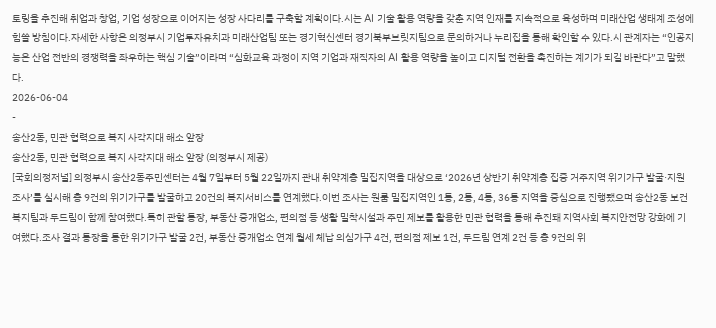토링을 추진해 취업과 창업, 기업 성장으로 이어지는 성장 사다리를 구축할 계획이다.시는 AI 기술 활용 역량을 갖춘 지역 인재를 지속적으로 육성하며 미래산업 생태계 조성에 힘쓸 방침이다.자세한 사항은 의정부시 기업투자유치과 미래산업팀 또는 경기혁신센터 경기북부브릿지팀으로 문의하거나 누리집을 통해 확인할 수 있다.시 관계자는 “인공지능은 산업 전반의 경쟁력을 좌우하는 핵심 기술”이라며 “심화교육 과정이 지역 기업과 재직자의 AI 활용 역량을 높이고 디지털 전환을 촉진하는 계기가 되길 바란다”고 말했다.
2026-06-04
-
송산2동, 민관 협력으로 복지 사각지대 해소 앞장
송산2동, 민관 협력으로 복지 사각지대 해소 앞장 (의정부시 제공)
[국회의정저널] 의정부시 송산2동주민센터는 4월 7일부터 5월 22일까지 관내 취약계층 밀집지역을 대상으로 ‘2026년 상반기 취약계층 집중 거주지역 위기가구 발굴·지원 조사’를 실시해 총 9건의 위기가구를 발굴하고 20건의 복지서비스를 연계했다.이번 조사는 원룸 밀집지역인 1통, 2통, 4통, 36통 지역을 중심으로 진행됐으며 송산2동 보건복지팀과 두드림이 함께 참여했다.특히 관할 통장, 부동산 중개업소, 편의점 등 생활 밀착시설과 주민 제보를 활용한 민관 협력을 통해 추진돼 지역사회 복지안전망 강화에 기여했다.조사 결과 통장을 통한 위기가구 발굴 2건, 부동산 중개업소 연계 월세 체납 의심가구 4건, 편의점 제보 1건, 두드림 연계 2건 등 총 9건의 위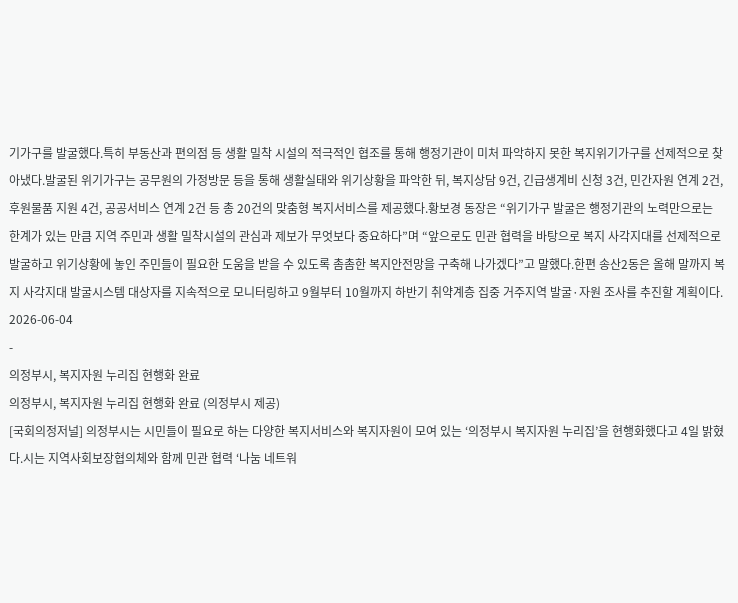기가구를 발굴했다.특히 부동산과 편의점 등 생활 밀착 시설의 적극적인 협조를 통해 행정기관이 미처 파악하지 못한 복지위기가구를 선제적으로 찾아냈다.발굴된 위기가구는 공무원의 가정방문 등을 통해 생활실태와 위기상황을 파악한 뒤, 복지상담 9건, 긴급생계비 신청 3건, 민간자원 연계 2건, 후원물품 지원 4건, 공공서비스 연계 2건 등 총 20건의 맞춤형 복지서비스를 제공했다.황보경 동장은 “위기가구 발굴은 행정기관의 노력만으로는 한계가 있는 만큼 지역 주민과 생활 밀착시설의 관심과 제보가 무엇보다 중요하다”며 “앞으로도 민관 협력을 바탕으로 복지 사각지대를 선제적으로 발굴하고 위기상황에 놓인 주민들이 필요한 도움을 받을 수 있도록 촘촘한 복지안전망을 구축해 나가겠다”고 말했다.한편 송산2동은 올해 말까지 복지 사각지대 발굴시스템 대상자를 지속적으로 모니터링하고 9월부터 10월까지 하반기 취약계층 집중 거주지역 발굴·자원 조사를 추진할 계획이다.
2026-06-04
-
의정부시, 복지자원 누리집 현행화 완료
의정부시, 복지자원 누리집 현행화 완료 (의정부시 제공)
[국회의정저널] 의정부시는 시민들이 필요로 하는 다양한 복지서비스와 복지자원이 모여 있는 ‘의정부시 복지자원 누리집’을 현행화했다고 4일 밝혔다.시는 지역사회보장협의체와 함께 민관 협력 ‘나눔 네트워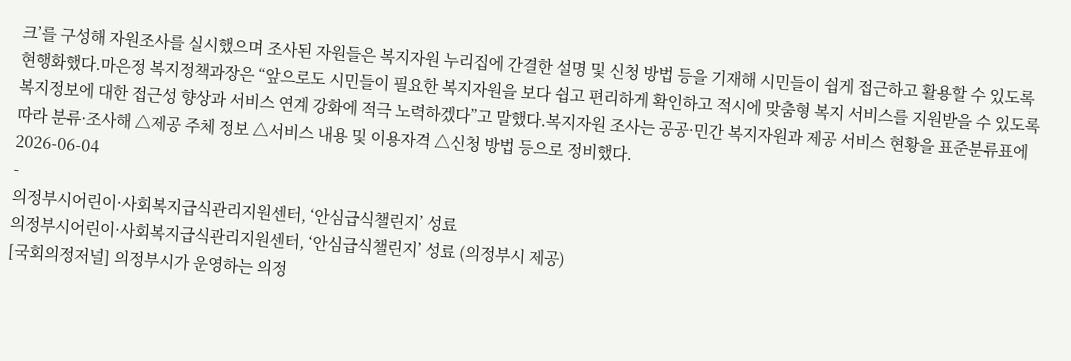크’를 구성해 자원조사를 실시했으며 조사된 자원들은 복지자원 누리집에 간결한 설명 및 신청 방법 등을 기재해 시민들이 쉽게 접근하고 활용할 수 있도록 현행화했다.마은정 복지정책과장은 “앞으로도 시민들이 필요한 복지자원을 보다 쉽고 편리하게 확인하고 적시에 맞춤형 복지 서비스를 지원받을 수 있도록 복지정보에 대한 접근성 향상과 서비스 연계 강화에 적극 노력하겠다”고 말했다.복지자원 조사는 공공·민간 복지자원과 제공 서비스 현황을 표준분류표에 따라 분류·조사해 △제공 주체 정보 △서비스 내용 및 이용자격 △신청 방법 등으로 정비했다.
2026-06-04
-
의정부시어린이·사회복지급식관리지원센터, ‘안심급식챌린지’ 성료
의정부시어린이·사회복지급식관리지원센터, ‘안심급식챌린지’ 성료 (의정부시 제공)
[국회의정저널] 의정부시가 운영하는 의정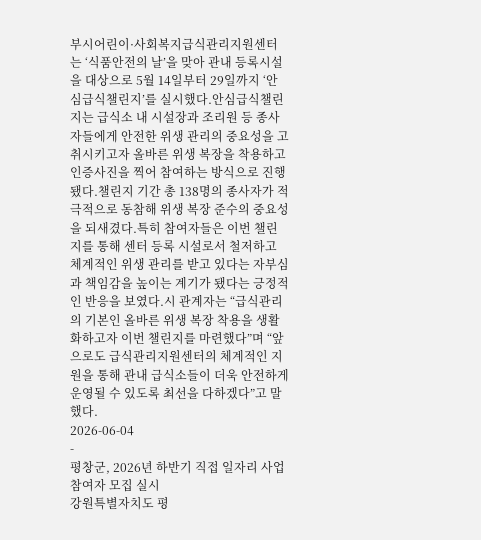부시어린이·사회복지급식관리지원센터는 ‘식품안전의 날’을 맞아 관내 등록시설을 대상으로 5월 14일부터 29일까지 ‘안심급식챌린지’를 실시했다.안심급식챌린지는 급식소 내 시설장과 조리원 등 종사자들에게 안전한 위생 관리의 중요성을 고취시키고자 올바른 위생 복장을 착용하고 인증사진을 찍어 참여하는 방식으로 진행됐다.챌린지 기간 총 138명의 종사자가 적극적으로 동참해 위생 복장 준수의 중요성을 되새겼다.특히 참여자들은 이번 챌린지를 통해 센터 등록 시설로서 철저하고 체계적인 위생 관리를 받고 있다는 자부심과 책임감을 높이는 계기가 됐다는 긍정적인 반응을 보였다.시 관계자는 “급식관리의 기본인 올바른 위생 복장 착용을 생활화하고자 이번 챌린지를 마련했다”며 “앞으로도 급식관리지원센터의 체계적인 지원을 통해 관내 급식소들이 더욱 안전하게 운영될 수 있도록 최선을 다하겠다”고 말했다.
2026-06-04
-
평창군, 2026년 하반기 직접 일자리 사업 참여자 모집 실시
강원특별자치도 평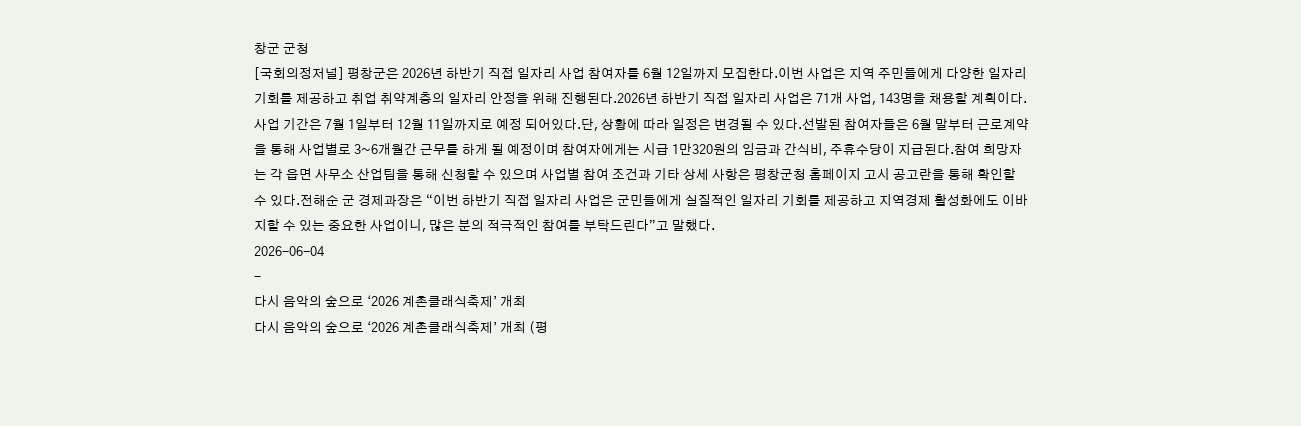창군 군청
[국회의정저널] 평창군은 2026년 하반기 직접 일자리 사업 참여자를 6월 12일까지 모집한다.이번 사업은 지역 주민들에게 다양한 일자리 기회를 제공하고 취업 취약계층의 일자리 안정을 위해 진행된다.2026년 하반기 직접 일자리 사업은 71개 사업, 143명을 채용할 계획이다.사업 기간은 7월 1일부터 12월 11일까지로 예정 되어있다.단, 상황에 따라 일정은 변경될 수 있다.선발된 참여자들은 6월 말부터 근로계약을 통해 사업별로 3~6개월간 근무를 하게 될 예정이며 참여자에게는 시급 1만320원의 임금과 간식비, 주휴수당이 지급된다.참여 희망자는 각 읍면 사무소 산업팀을 통해 신청할 수 있으며 사업별 참여 조건과 기타 상세 사항은 평창군청 홈페이지 고시 공고란을 통해 확인할 수 있다.전해순 군 경제과장은 “이번 하반기 직접 일자리 사업은 군민들에게 실질적인 일자리 기회를 제공하고 지역경제 활성화에도 이바지할 수 있는 중요한 사업이니, 많은 분의 적극적인 참여를 부탁드린다”고 말했다.
2026-06-04
-
다시 음악의 숲으로 ‘2026 계촌클래식축제’ 개최
다시 음악의 숲으로 ‘2026 계촌클래식축제’ 개최 (평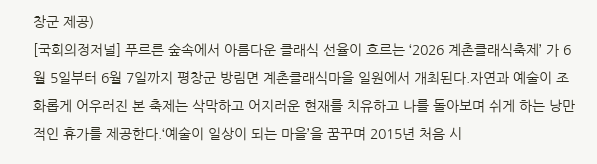창군 제공)
[국회의정저널] 푸르른 숲속에서 아름다운 클래식 선율이 흐르는 ‘2026 계촌클래식축제’ 가 6월 5일부터 6월 7일까지 평창군 방림면 계촌클래식마을 일원에서 개최된다.자연과 예술이 조화롭게 어우러진 본 축제는 삭막하고 어지러운 현재를 치유하고 나를 돌아보며 쉬게 하는 낭만적인 휴가를 제공한다.‘예술이 일상이 되는 마을’을 꿈꾸며 2015년 처음 시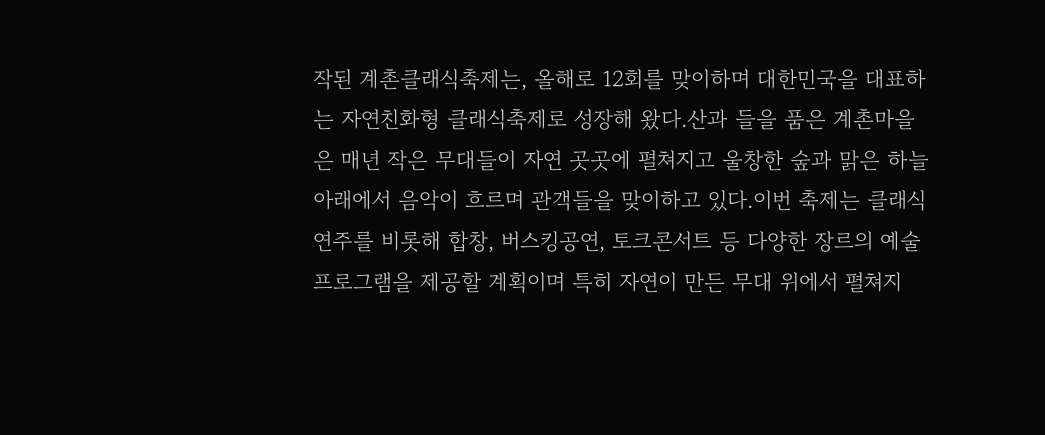작된 계촌클래식축제는, 올해로 12회를 맞이하며 대한민국을 대표하는 자연친화형 클래식축제로 성장해 왔다.산과 들을 품은 계촌마을은 매년 작은 무대들이 자연 곳곳에 펼쳐지고 울창한 숲과 맑은 하늘 아래에서 음악이 흐르며 관객들을 맞이하고 있다.이번 축제는 클래식 연주를 비롯해 합창, 버스킹공연, 토크콘서트 등 다양한 장르의 예술 프로그램을 제공할 계획이며 특히 자연이 만든 무대 위에서 펼쳐지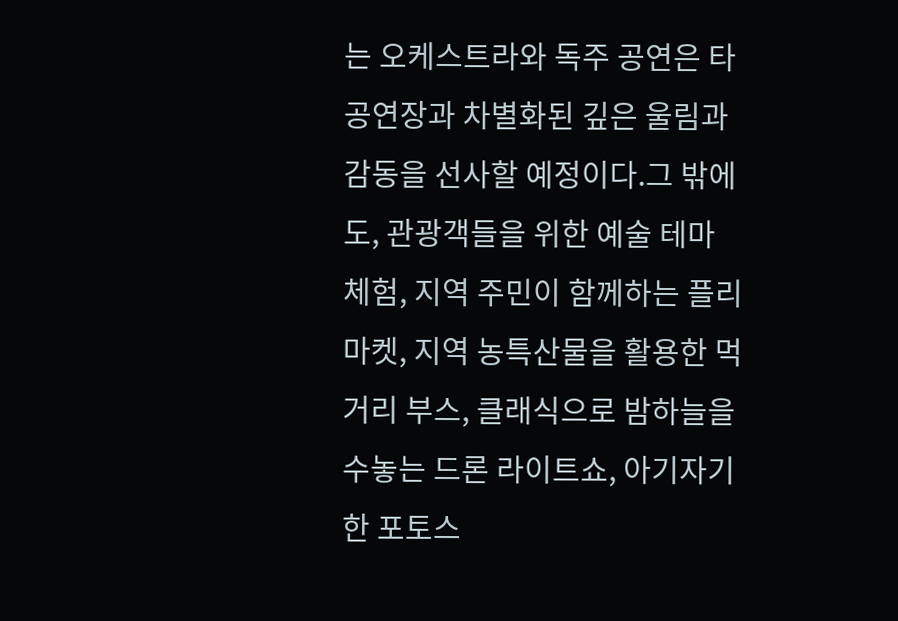는 오케스트라와 독주 공연은 타 공연장과 차별화된 깊은 울림과 감동을 선사할 예정이다.그 밖에도, 관광객들을 위한 예술 테마 체험, 지역 주민이 함께하는 플리마켓, 지역 농특산물을 활용한 먹거리 부스, 클래식으로 밤하늘을 수놓는 드론 라이트쇼, 아기자기한 포토스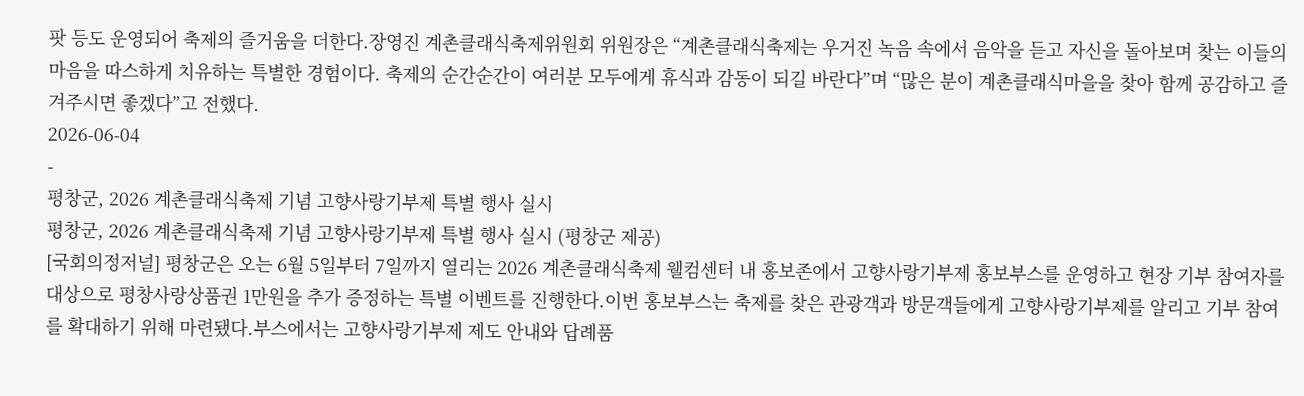팟 등도 운영되어 축제의 즐거움을 더한다.장영진 계촌클래식축제위원회 위원장은 “계촌클래식축제는 우거진 녹음 속에서 음악을 듣고 자신을 돌아보며 찾는 이들의 마음을 따스하게 치유하는 특별한 경험이다. 축제의 순간순간이 여러분 모두에게 휴식과 감동이 되길 바란다”며 “많은 분이 계촌클래식마을을 찾아 함께 공감하고 즐겨주시면 좋겠다”고 전했다.
2026-06-04
-
평창군, 2026 계촌클래식축제 기념 고향사랑기부제 특별 행사 실시
평창군, 2026 계촌클래식축제 기념 고향사랑기부제 특별 행사 실시 (평창군 제공)
[국회의정저널] 평창군은 오는 6월 5일부터 7일까지 열리는 2026 계촌클래식축제 웰컴센터 내 홍보존에서 고향사랑기부제 홍보부스를 운영하고 현장 기부 참여자를 대상으로 평창사랑상품권 1만원을 추가 증정하는 특별 이벤트를 진행한다.이번 홍보부스는 축제를 찾은 관광객과 방문객들에게 고향사랑기부제를 알리고 기부 참여를 확대하기 위해 마련됐다.부스에서는 고향사랑기부제 제도 안내와 답례품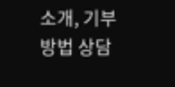소개, 기부 방법 상담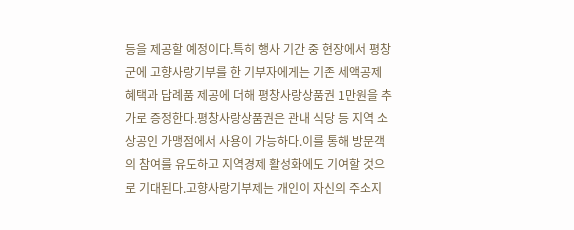등을 제공할 예정이다.특히 행사 기간 중 현장에서 평창군에 고향사랑기부를 한 기부자에게는 기존 세액공제 혜택과 답례품 제공에 더해 평창사랑상품권 1만원을 추가로 증정한다.평창사랑상품권은 관내 식당 등 지역 소상공인 가맹점에서 사용이 가능하다.이를 통해 방문객의 참여를 유도하고 지역경제 활성화에도 기여할 것으로 기대된다.고향사랑기부제는 개인이 자신의 주소지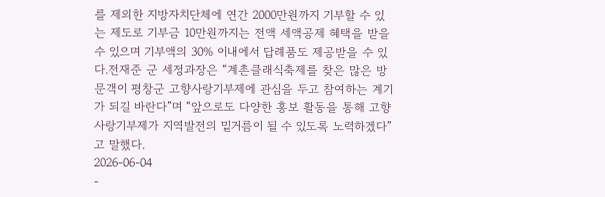를 제외한 지방자치단체에 연간 2000만원까지 기부할 수 있는 제도로 기부금 10만원까지는 전액 세액공제 혜택을 받을 수 있으며 기부액의 30% 이내에서 답례품도 제공받을 수 있다.전재준 군 세정과장은 “계촌클래식축제를 찾은 많은 방문객이 평창군 고향사랑기부제에 관심을 두고 참여하는 계기가 되길 바란다”며 “앞으로도 다양한 홍보 활동을 통해 고향사랑기부제가 지역발전의 밑거름이 될 수 있도록 노력하겠다”고 말했다.
2026-06-04
-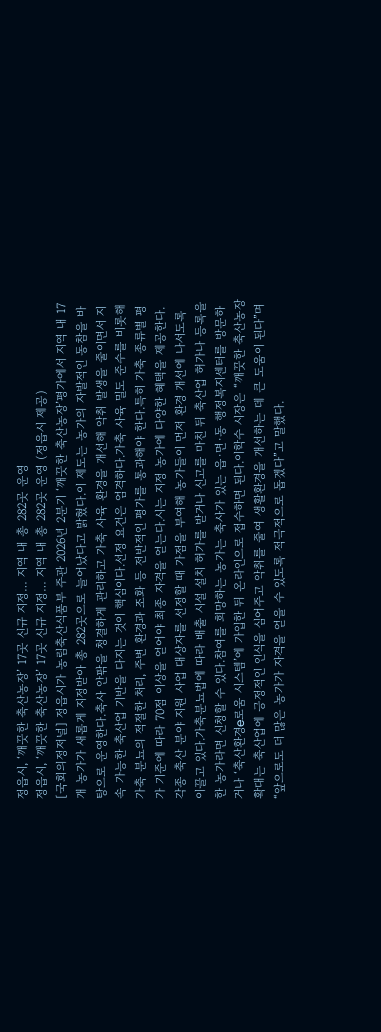정읍시, ‘깨끗한 축산농장’ 17곳 신규 지정… 지역 내 총 282곳 운영
정읍시, ‘깨끗한 축산농장’ 17곳 신규 지정… 지역 내 총 282곳 운영 (정읍시 제공)
[국회의정저널] 정읍시가 농림축산식품부 주관 2026년 2분기 ‘깨끗한 축산농장’평가에서 지역 내 17개 농가가 새롭게 지정받아 총 282곳으로 늘어났다고 밝혔다.이 제도는 농가의 자발적인 동참을 바탕으로 운영한다.축사 안팎을 청결하게 관리하고 가축 사육 환경을 개선해 악취 발생을 줄이면서 지속 가능한 축산업 기반을 다지는 것이 핵심이다.선정 요건은 엄격하다.가축 사육 밀도 준수를 비롯해 가축 분뇨의 적절한 처리, 주변 환경과 조화 등 전반적인 평가를 통과해야 한다.특히 가축 종류별 평가 기준에 따라 70점 이상을 얻어야 최종 자격을 얻는다.시는 지정 농가에 다양한 혜택을 제공한다.각종 축산 분야 지원 사업 대상자를 선정할 때 가점을 부여해 농가들이 먼저 환경 개선에 나서도록 이끌고 있다.가축분뇨법에 따라 배출 시설 설치 허가를 받거나 신고를 마친 뒤 축산업 허가나 등록을 한 농가라면 신청할 수 있다.참여를 희망하는 농가는 축사가 있는 읍·면·동 행정복지센터를 방문하거나 ‘축산환경e로움 시스템’에 가입한 뒤 온라인으로 접수하면 된다.이학수 시장은 “깨끗한 축산농장 확대는 축산업에 긍정적인 인식을 심어주고 악취를 줄여 생활환경을 개선하는 데 큰 도움이 된다”며 “앞으로도 더 많은 농가가 자격을 얻을 수 있도록 적극적으로 돕겠다”고 말했다.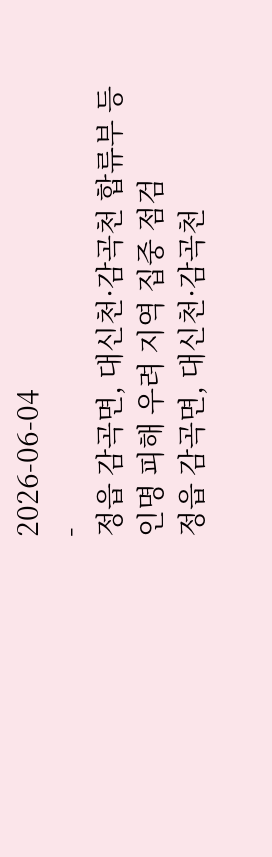2026-06-04
-
정읍 감곡면, 대신천·감곡천 합류부 등 인명 피해 우려 지역 집중 점검
정읍 감곡면, 대신천·감곡천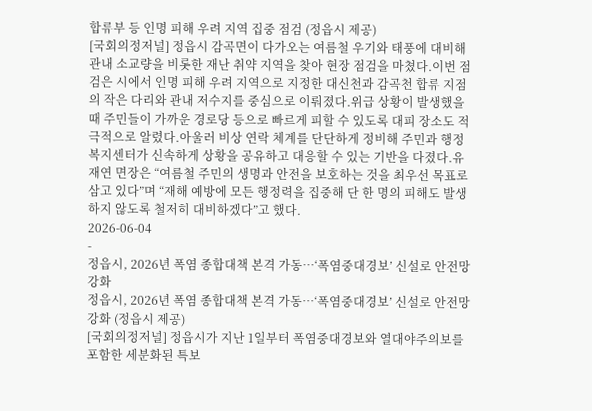합류부 등 인명 피해 우려 지역 집중 점검 (정읍시 제공)
[국회의정저널] 정읍시 감곡면이 다가오는 여름철 우기와 태풍에 대비해 관내 소교량을 비롯한 재난 취약 지역을 찾아 현장 점검을 마쳤다.이번 점검은 시에서 인명 피해 우려 지역으로 지정한 대신천과 감곡천 합류 지점의 작은 다리와 관내 저수지를 중심으로 이뤄졌다.위급 상황이 발생했을 때 주민들이 가까운 경로당 등으로 빠르게 피할 수 있도록 대피 장소도 적극적으로 알렸다.아울러 비상 연락 체계를 단단하게 정비해 주민과 행정복지센터가 신속하게 상황을 공유하고 대응할 수 있는 기반을 다졌다.유재연 면장은 “여름철 주민의 생명과 안전을 보호하는 것을 최우선 목표로 삼고 있다”며 “재해 예방에 모든 행정력을 집중해 단 한 명의 피해도 발생하지 않도록 철저히 대비하겠다”고 했다.
2026-06-04
-
정읍시, 2026년 폭염 종합대책 본격 가동…‘폭염중대경보’ 신설로 안전망 강화
정읍시, 2026년 폭염 종합대책 본격 가동…‘폭염중대경보’ 신설로 안전망 강화 (정읍시 제공)
[국회의정저널] 정읍시가 지난 1일부터 폭염중대경보와 열대야주의보를 포함한 세분화된 특보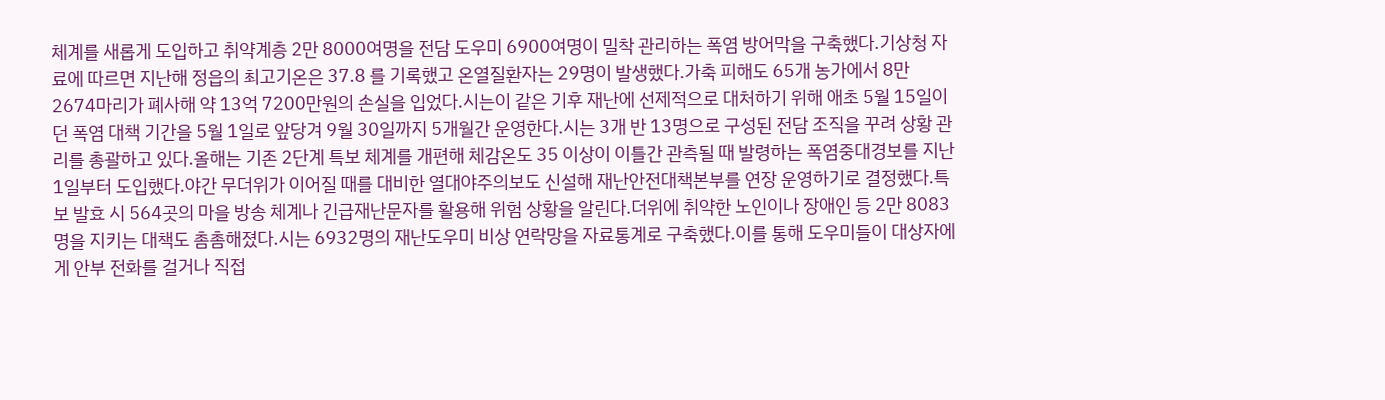체계를 새롭게 도입하고 취약계층 2만 8000여명을 전담 도우미 6900여명이 밀착 관리하는 폭염 방어막을 구축했다.기상청 자료에 따르면 지난해 정읍의 최고기온은 37.8 를 기록했고 온열질환자는 29명이 발생했다.가축 피해도 65개 농가에서 8만 2674마리가 폐사해 약 13억 7200만원의 손실을 입었다.시는이 같은 기후 재난에 선제적으로 대처하기 위해 애초 5월 15일이던 폭염 대책 기간을 5월 1일로 앞당겨 9월 30일까지 5개월간 운영한다.시는 3개 반 13명으로 구성된 전담 조직을 꾸려 상황 관리를 총괄하고 있다.올해는 기존 2단계 특보 체계를 개편해 체감온도 35 이상이 이틀간 관측될 때 발령하는 폭염중대경보를 지난 1일부터 도입했다.야간 무더위가 이어질 때를 대비한 열대야주의보도 신설해 재난안전대책본부를 연장 운영하기로 결정했다.특보 발효 시 564곳의 마을 방송 체계나 긴급재난문자를 활용해 위험 상황을 알린다.더위에 취약한 노인이나 장애인 등 2만 8083명을 지키는 대책도 촘촘해졌다.시는 6932명의 재난도우미 비상 연락망을 자료통계로 구축했다.이를 통해 도우미들이 대상자에게 안부 전화를 걸거나 직접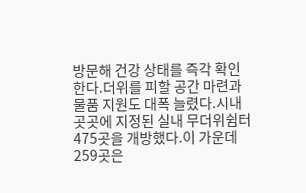방문해 건강 상태를 즉각 확인한다.더위를 피할 공간 마련과 물품 지원도 대폭 늘렸다.시내 곳곳에 지정된 실내 무더위쉼터 475곳을 개방했다.이 가운데 259곳은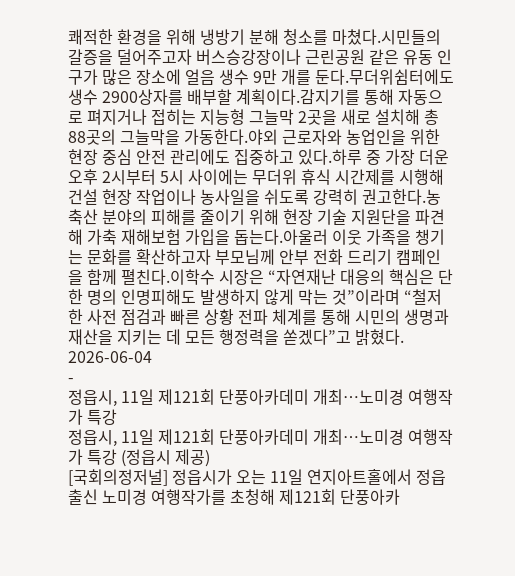쾌적한 환경을 위해 냉방기 분해 청소를 마쳤다.시민들의 갈증을 덜어주고자 버스승강장이나 근린공원 같은 유동 인구가 많은 장소에 얼음 생수 9만 개를 둔다.무더위쉼터에도 생수 2900상자를 배부할 계획이다.감지기를 통해 자동으로 펴지거나 접히는 지능형 그늘막 2곳을 새로 설치해 총 88곳의 그늘막을 가동한다.야외 근로자와 농업인을 위한 현장 중심 안전 관리에도 집중하고 있다.하루 중 가장 더운 오후 2시부터 5시 사이에는 무더위 휴식 시간제를 시행해 건설 현장 작업이나 농사일을 쉬도록 강력히 권고한다.농축산 분야의 피해를 줄이기 위해 현장 기술 지원단을 파견해 가축 재해보험 가입을 돕는다.아울러 이웃 가족을 챙기는 문화를 확산하고자 부모님께 안부 전화 드리기 캠페인을 함께 펼친다.이학수 시장은 “자연재난 대응의 핵심은 단 한 명의 인명피해도 발생하지 않게 막는 것”이라며 “철저한 사전 점검과 빠른 상황 전파 체계를 통해 시민의 생명과 재산을 지키는 데 모든 행정력을 쏟겠다”고 밝혔다.
2026-06-04
-
정읍시, 11일 제121회 단풍아카데미 개최…노미경 여행작가 특강
정읍시, 11일 제121회 단풍아카데미 개최…노미경 여행작가 특강 (정읍시 제공)
[국회의정저널] 정읍시가 오는 11일 연지아트홀에서 정읍 출신 노미경 여행작가를 초청해 제121회 단풍아카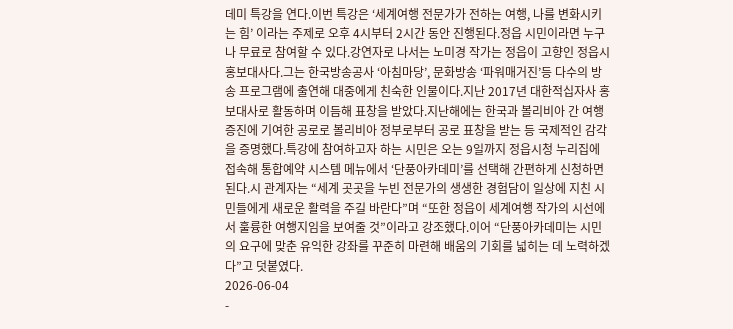데미 특강을 연다.이번 특강은 ‘세계여행 전문가가 전하는 여행, 나를 변화시키는 힘’ 이라는 주제로 오후 4시부터 2시간 동안 진행된다.정읍 시민이라면 누구나 무료로 참여할 수 있다.강연자로 나서는 노미경 작가는 정읍이 고향인 정읍시 홍보대사다.그는 한국방송공사 ‘아침마당’, 문화방송 ‘파워매거진’등 다수의 방송 프로그램에 출연해 대중에게 친숙한 인물이다.지난 2017년 대한적십자사 홍보대사로 활동하며 이듬해 표창을 받았다.지난해에는 한국과 볼리비아 간 여행 증진에 기여한 공로로 볼리비아 정부로부터 공로 표창을 받는 등 국제적인 감각을 증명했다.특강에 참여하고자 하는 시민은 오는 9일까지 정읍시청 누리집에 접속해 통합예약 시스템 메뉴에서 ‘단풍아카데미’를 선택해 간편하게 신청하면 된다.시 관계자는 “세계 곳곳을 누빈 전문가의 생생한 경험담이 일상에 지친 시민들에게 새로운 활력을 주길 바란다”며 “또한 정읍이 세계여행 작가의 시선에서 훌륭한 여행지임을 보여줄 것”이라고 강조했다.이어 “단풍아카데미는 시민의 요구에 맞춘 유익한 강좌를 꾸준히 마련해 배움의 기회를 넓히는 데 노력하겠다”고 덧붙였다.
2026-06-04
-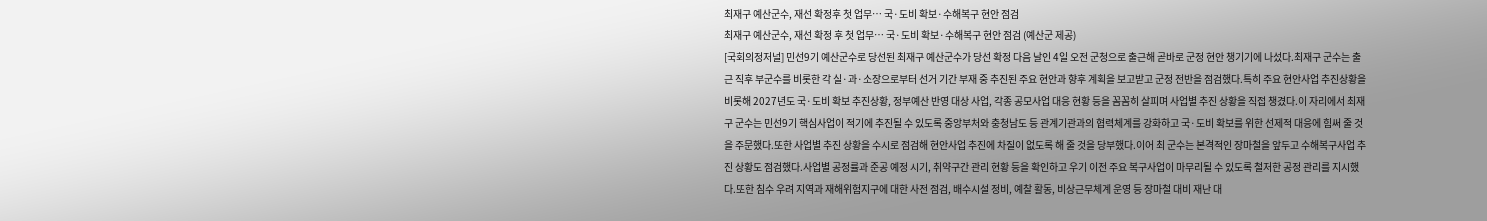최재구 예산군수, 재선 확정후 첫 업무… 국·도비 확보·수해복구 현안 점검
최재구 예산군수, 재선 확정 후 첫 업무… 국·도비 확보·수해복구 현안 점검 (예산군 제공)
[국회의정저널] 민선9기 예산군수로 당선된 최재구 예산군수가 당선 확정 다음 날인 4일 오전 군청으로 출근해 곧바로 군정 현안 챙기기에 나섰다.최재구 군수는 출근 직후 부군수를 비롯한 각 실·과·소장으로부터 선거 기간 부재 중 추진된 주요 현안과 향후 계획을 보고받고 군정 전반을 점검했다.특히 주요 현안사업 추진상황을 비롯해 2027년도 국·도비 확보 추진상황, 정부예산 반영 대상 사업, 각종 공모사업 대응 현황 등을 꼼꼼히 살피며 사업별 추진 상황을 직접 챙겼다.이 자리에서 최재구 군수는 민선9기 핵심사업이 적기에 추진될 수 있도록 중앙부처와 충청남도 등 관계기관과의 협력체계를 강화하고 국·도비 확보를 위한 선제적 대응에 힘써 줄 것을 주문했다.또한 사업별 추진 상황을 수시로 점검해 현안사업 추진에 차질이 없도록 해 줄 것을 당부했다.이어 최 군수는 본격적인 장마철을 앞두고 수해복구사업 추진 상황도 점검했다.사업별 공정률과 준공 예정 시기, 취약구간 관리 현황 등을 확인하고 우기 이전 주요 복구사업이 마무리될 수 있도록 철저한 공정 관리를 지시했다.또한 침수 우려 지역과 재해위험지구에 대한 사전 점검, 배수시설 정비, 예찰 활동, 비상근무체계 운영 등 장마철 대비 재난 대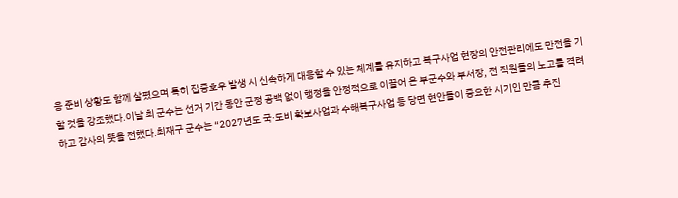응 준비 상황도 함께 살폈으며 특히 집중호우 발생 시 신속하게 대응할 수 있는 체계를 유지하고 복구사업 현장의 안전관리에도 만전을 기할 것을 강조했다.이날 최 군수는 선거 기간 동안 군정 공백 없이 행정을 안정적으로 이끌어 온 부군수와 부서장, 전 직원들의 노고를 격려하고 감사의 뜻을 전했다.최재구 군수는 “2027년도 국·도비 확보사업과 수해복구사업 등 당면 현안들이 중요한 시기인 만큼 추진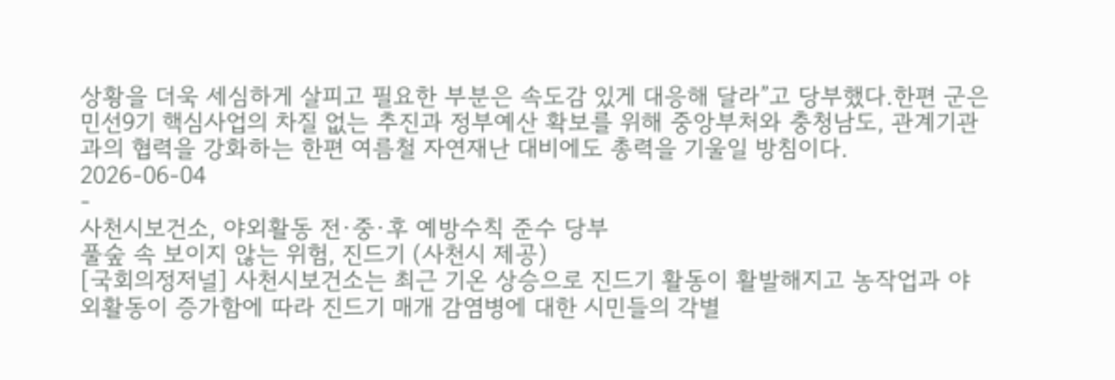상황을 더욱 세심하게 살피고 필요한 부분은 속도감 있게 대응해 달라”고 당부했다.한편 군은 민선9기 핵심사업의 차질 없는 추진과 정부예산 확보를 위해 중앙부처와 충청남도, 관계기관과의 협력을 강화하는 한편 여름철 자연재난 대비에도 총력을 기울일 방침이다.
2026-06-04
-
사천시보건소, 야외활동 전·중·후 예방수칙 준수 당부
풀숲 속 보이지 않는 위험, 진드기 (사천시 제공)
[국회의정저널] 사천시보건소는 최근 기온 상승으로 진드기 활동이 활발해지고 농작업과 야외활동이 증가함에 따라 진드기 매개 감염병에 대한 시민들의 각별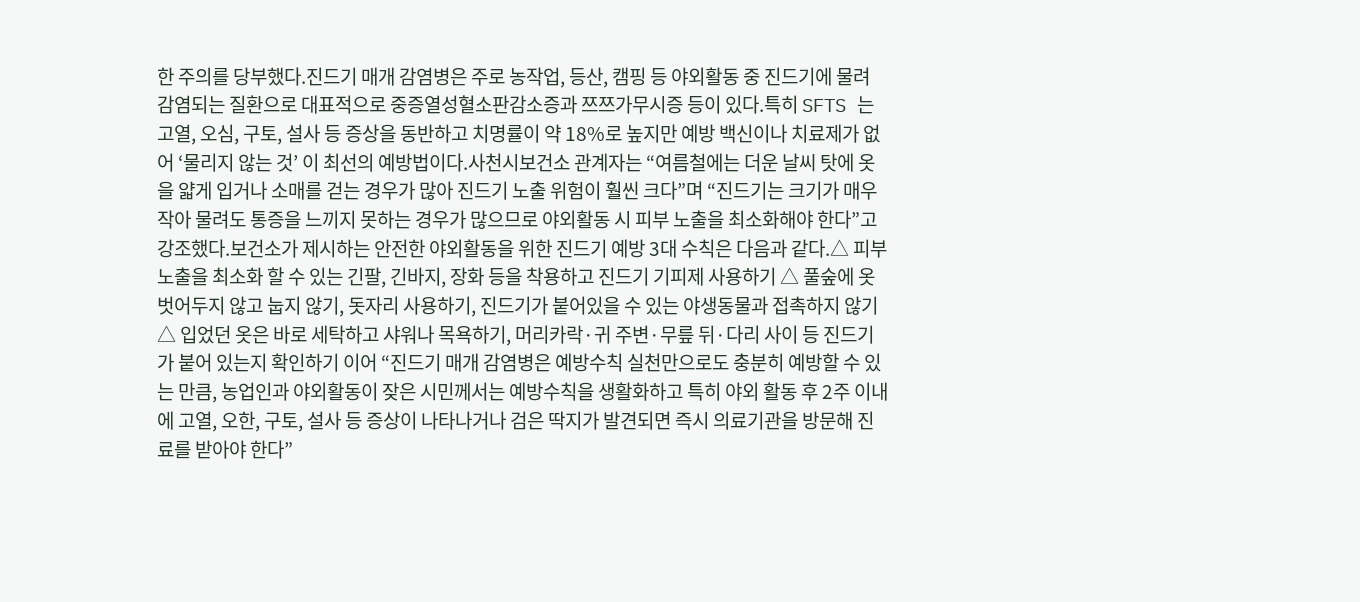한 주의를 당부했다.진드기 매개 감염병은 주로 농작업, 등산, 캠핑 등 야외활동 중 진드기에 물려 감염되는 질환으로 대표적으로 중증열성혈소판감소증과 쯔쯔가무시증 등이 있다.특히 SFTS 는 고열, 오심, 구토, 설사 등 증상을 동반하고 치명률이 약 18%로 높지만 예방 백신이나 치료제가 없어 ‘물리지 않는 것’ 이 최선의 예방법이다.사천시보건소 관계자는 “여름철에는 더운 날씨 탓에 옷을 얇게 입거나 소매를 걷는 경우가 많아 진드기 노출 위험이 훨씬 크다”며 “진드기는 크기가 매우 작아 물려도 통증을 느끼지 못하는 경우가 많으므로 야외활동 시 피부 노출을 최소화해야 한다”고 강조했다.보건소가 제시하는 안전한 야외활동을 위한 진드기 예방 3대 수칙은 다음과 같다.△ 피부 노출을 최소화 할 수 있는 긴팔, 긴바지, 장화 등을 착용하고 진드기 기피제 사용하기 △ 풀숲에 옷 벗어두지 않고 눕지 않기, 돗자리 사용하기, 진드기가 붙어있을 수 있는 야생동물과 접촉하지 않기 △ 입었던 옷은 바로 세탁하고 샤워나 목욕하기, 머리카락·귀 주변·무릎 뒤·다리 사이 등 진드기가 붙어 있는지 확인하기 이어 “진드기 매개 감염병은 예방수칙 실천만으로도 충분히 예방할 수 있는 만큼, 농업인과 야외활동이 잦은 시민께서는 예방수칙을 생활화하고 특히 야외 활동 후 2주 이내에 고열, 오한, 구토, 설사 등 증상이 나타나거나 검은 딱지가 발견되면 즉시 의료기관을 방문해 진료를 받아야 한다”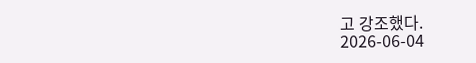고 강조했다.
2026-06-04